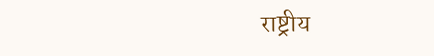राष्ट्रीय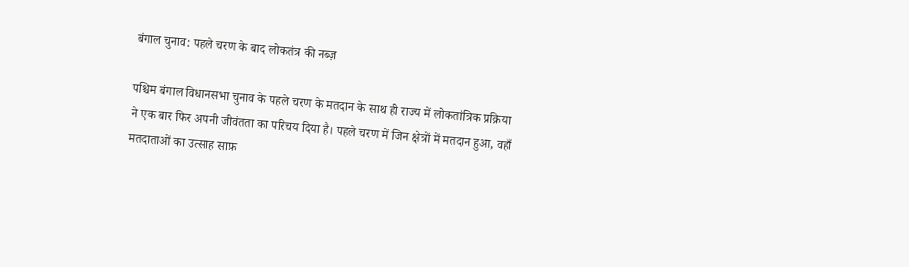बंगाल चुनाव: पहले चरण के बाद लोकतंत्र की नब्ज़

पश्चिम बंगाल विधानसभा चुनाव के पहले चरण के मतदान के साथ ही राज्य में लोकतांत्रिक प्रक्रिया ने एक बार फिर अपनी जीवंतता का परिचय दिया है। पहले चरण में जिन क्षेत्रों में मतदान हुआ, वहाँ मतदाताओं का उत्साह साफ़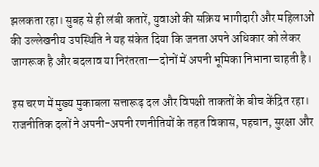झलकता रहा। सुबह से ही लंबी कतारें, युवाओं की सक्रिय भागीदारी और महिलाओं की उल्लेखनीय उपस्थिति ने यह संकेत दिया कि जनता अपने अधिकार को लेकर जागरूक है और बदलाव या निरंतरता—दोनों में अपनी भूमिका निभाना चाहती है।

इस चरण में मुख्य मुकाबला सत्तारूढ़ दल और विपक्षी ताकतों के बीच केंद्रित रहा। राजनीतिक दलों ने अपनी-अपनी रणनीतियों के तहत विकास, पहचान, सुरक्षा और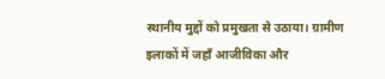स्थानीय मुद्दों को प्रमुखता से उठाया। ग्रामीण इलाकों में जहाँ आजीविका और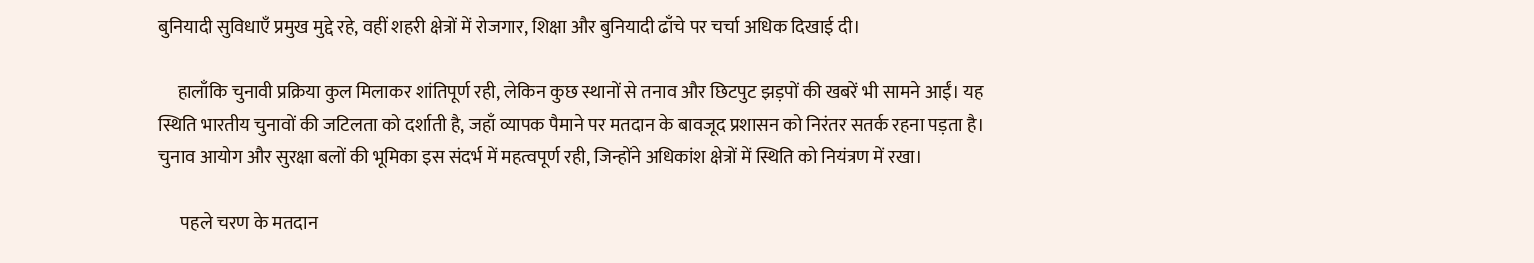बुनियादी सुविधाएँ प्रमुख मुद्दे रहे, वहीं शहरी क्षेत्रों में रोजगार, शिक्षा और बुनियादी ढाँचे पर चर्चा अधिक दिखाई दी।

     हालाँकि चुनावी प्रक्रिया कुल मिलाकर शांतिपूर्ण रही, लेकिन कुछ स्थानों से तनाव और छिटपुट झड़पों की खबरें भी सामने आईं। यह स्थिति भारतीय चुनावों की जटिलता को दर्शाती है, जहाँ व्यापक पैमाने पर मतदान के बावजूद प्रशासन को निरंतर सतर्क रहना पड़ता है। चुनाव आयोग और सुरक्षा बलों की भूमिका इस संदर्भ में महत्वपूर्ण रही, जिन्होंने अधिकांश क्षेत्रों में स्थिति को नियंत्रण में रखा।

      पहले चरण के मतदान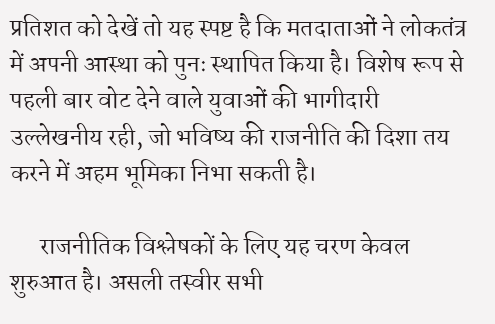प्रतिशत को देखें तो यह स्पष्ट है कि मतदाताओं ने लोकतंत्र में अपनी आस्था को पुनः स्थापित किया है। विशेष रूप से पहली बार वोट देने वाले युवाओं की भागीदारी उल्लेखनीय रही, जो भविष्य की राजनीति की दिशा तय करने में अहम भूमिका निभा सकती है।

      राजनीतिक विश्लेषकों के लिए यह चरण केवल शुरुआत है। असली तस्वीर सभी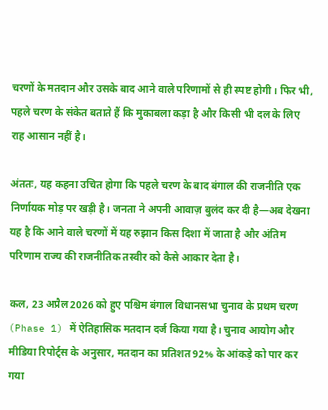चरणों के मतदान और उसके बाद आने वाले परिणामों से ही स्पष्ट होगी। फिर भी, पहले चरण के संकेत बताते हैं कि मुकाबला कड़ा है और किसी भी दल के लिए राह आसान नहीं है।

अंततः, यह कहना उचित होगा कि पहले चरण के बाद बंगाल की राजनीति एक निर्णायक मोड़ पर खड़ी है। जनता ने अपनी आवाज़ बुलंद कर दी है—अब देखना यह है कि आने वाले चरणों में यह रुझान किस दिशा में जाता है और अंतिम परिणाम राज्य की राजनीतिक तस्वीर को कैसे आकार देता है।

कल, 23 अप्रैल 2026 को हुए पश्चिम बंगाल विधानसभा चुनाव के प्रथम चरण (Phase 1) में ऐतिहासिक मतदान दर्ज किया गया है। चुनाव आयोग और मीडिया रिपोर्ट्स के अनुसार, मतदान का प्रतिशत 92% के आंकड़े को पार कर गया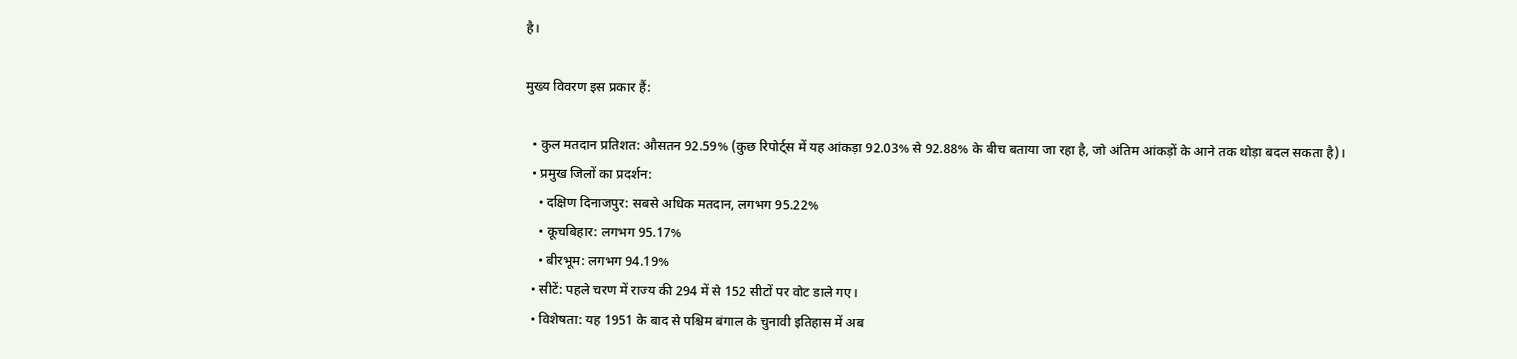है।

मुख्य विवरण इस प्रकार हैं:

  • कुल मतदान प्रतिशत: औसतन 92.59% (कुछ रिपोर्ट्स में यह आंकड़ा 92.03% से 92.88% के बीच बताया जा रहा है, जो अंतिम आंकड़ों के आने तक थोड़ा बदल सकता है)।
  • प्रमुख जिलों का प्रदर्शन:
    • दक्षिण दिनाजपुर: सबसे अधिक मतदान, लगभग 95.22%
    • कूचबिहार: लगभग 95.17%
    • बीरभूम: लगभग 94.19%
  • सीटें: पहले चरण में राज्य की 294 में से 152 सीटों पर वोट डाले गए।
  • विशेषता: यह 1951 के बाद से पश्चिम बंगाल के चुनावी इतिहास में अब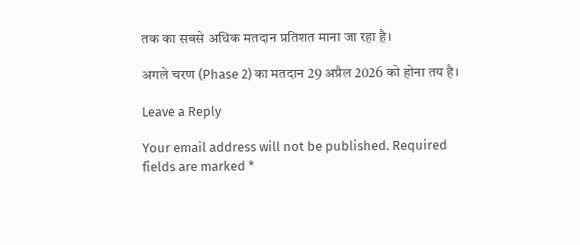तक का सबसे अधिक मतदान प्रतिशत माना जा रहा है।

अगले चरण (Phase 2) का मतदान 29 अप्रैल 2026 को होना तय है।

Leave a Reply

Your email address will not be published. Required fields are marked *